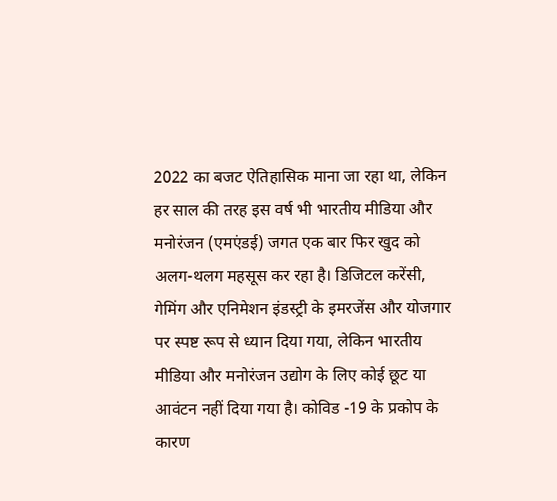2022 का बजट ऐतिहासिक माना जा रहा था, लेकिन हर साल की तरह इस वर्ष भी भारतीय मीडिया और मनोरंजन (एमएंडई) जगत एक बार फिर खुद को अलग-थलग महसूस कर रहा है। डिजिटल करेंसी, गेमिंग और एनिमेशन इंडस्ट्री के इमरजेंस और योजगार पर स्पष्ट रूप से ध्यान दिया गया, लेकिन भारतीय मीडिया और मनोरंजन उद्योग के लिए कोई छूट या आवंटन नहीं दिया गया है। कोविड -19 के प्रकोप के कारण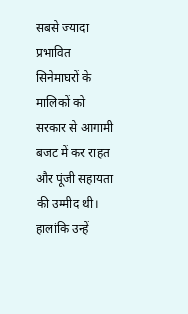सबसे ज्यादा प्रभावित सिनेमाघरों के मालिकों को सरकार से आगामी बजट में कर राहत और पूंजी सहायता की उम्मीद थी। हालांकि उन्हें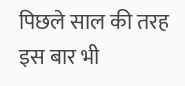पिछले साल की तरह इस बार भी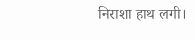निराशा हाथ लगी।